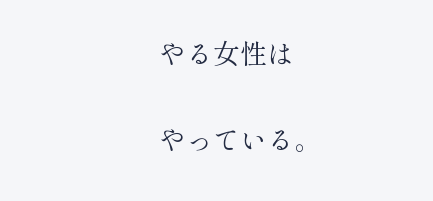やる女性は

やっている。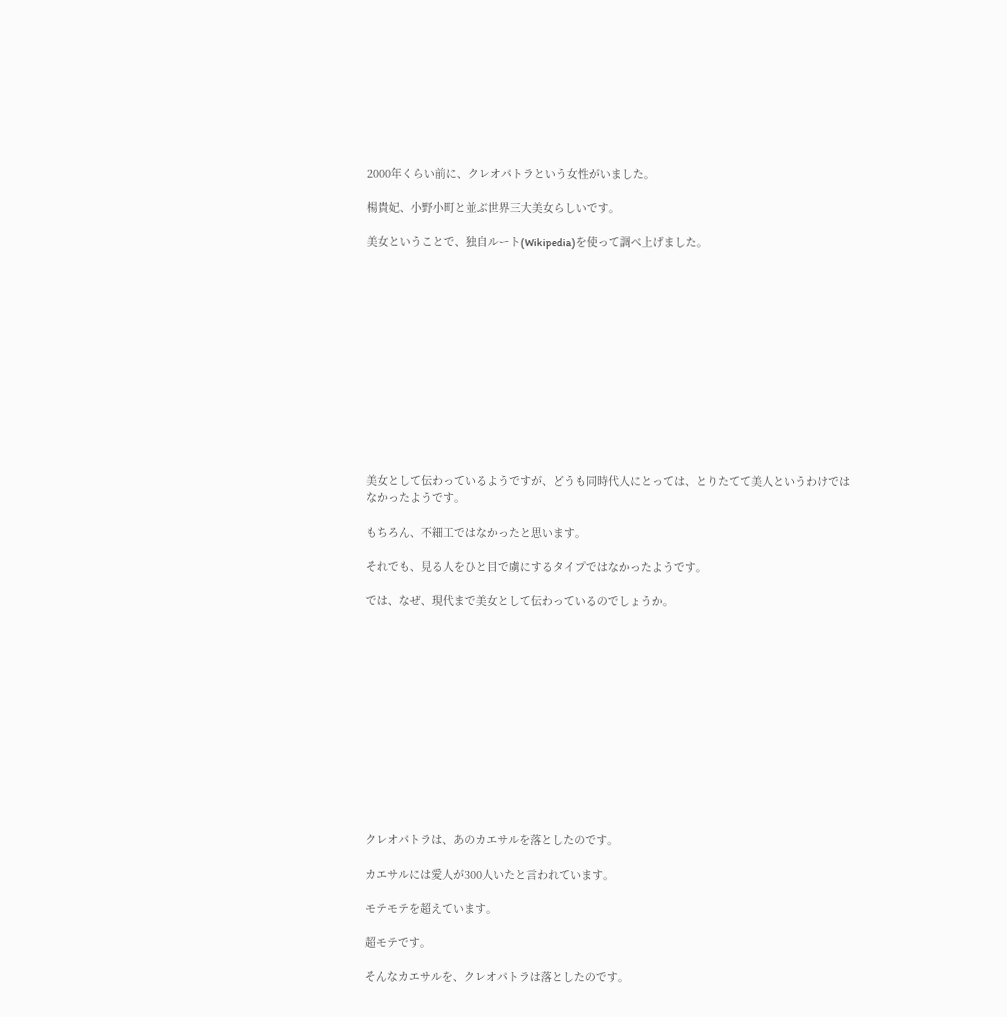2000年くらい前に、クレオパトラという女性がいました。

楊貴妃、小野小町と並ぶ世界三大美女らしいです。

美女ということで、独自ルート(Wikipedia)を使って調べ上げました。













美女として伝わっているようですが、どうも同時代人にとっては、とりたてて美人というわけではなかったようです。

もちろん、不細工ではなかったと思います。

それでも、見る人をひと目で虜にするタイプではなかったようです。

では、なぜ、現代まで美女として伝わっているのでしょうか。













クレオパトラは、あのカエサルを落としたのです。

カエサルには愛人が300人いたと言われています。

モテモテを超えています。

超モテです。

そんなカエサルを、クレオパトラは落としたのです。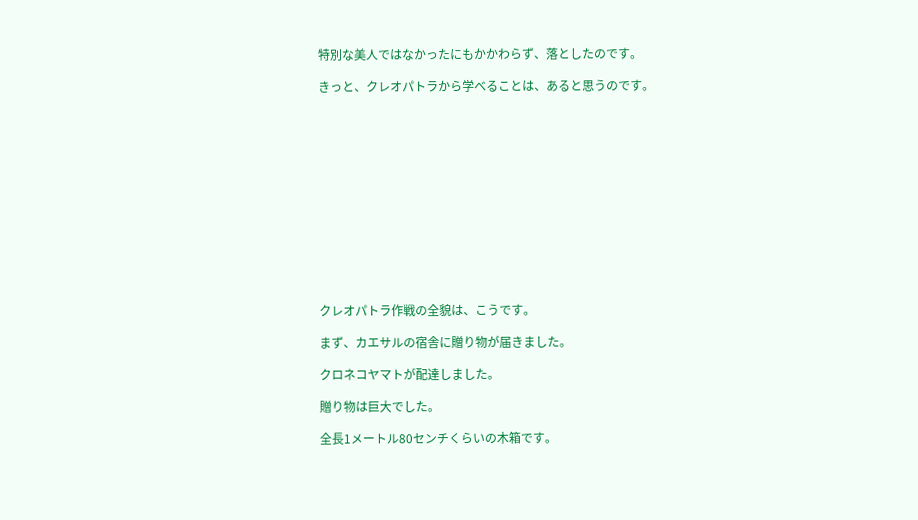特別な美人ではなかったにもかかわらず、落としたのです。

きっと、クレオパトラから学べることは、あると思うのです。













クレオパトラ作戦の全貌は、こうです。

まず、カエサルの宿舎に贈り物が届きました。

クロネコヤマトが配達しました。

贈り物は巨大でした。

全長1メートル80センチくらいの木箱です。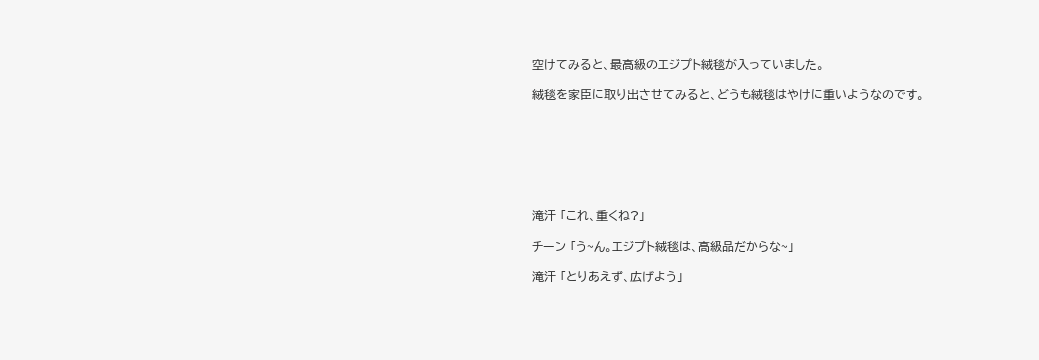空けてみると、最高級のエジプト絨毯が入っていました。

絨毯を家臣に取り出させてみると、どうも絨毯はやけに重いようなのです。







滝汗 「これ、重くね?」

チーン 「う~ん。エジプト絨毯は、高級品だからな~」

滝汗 「とりあえず、広げよう」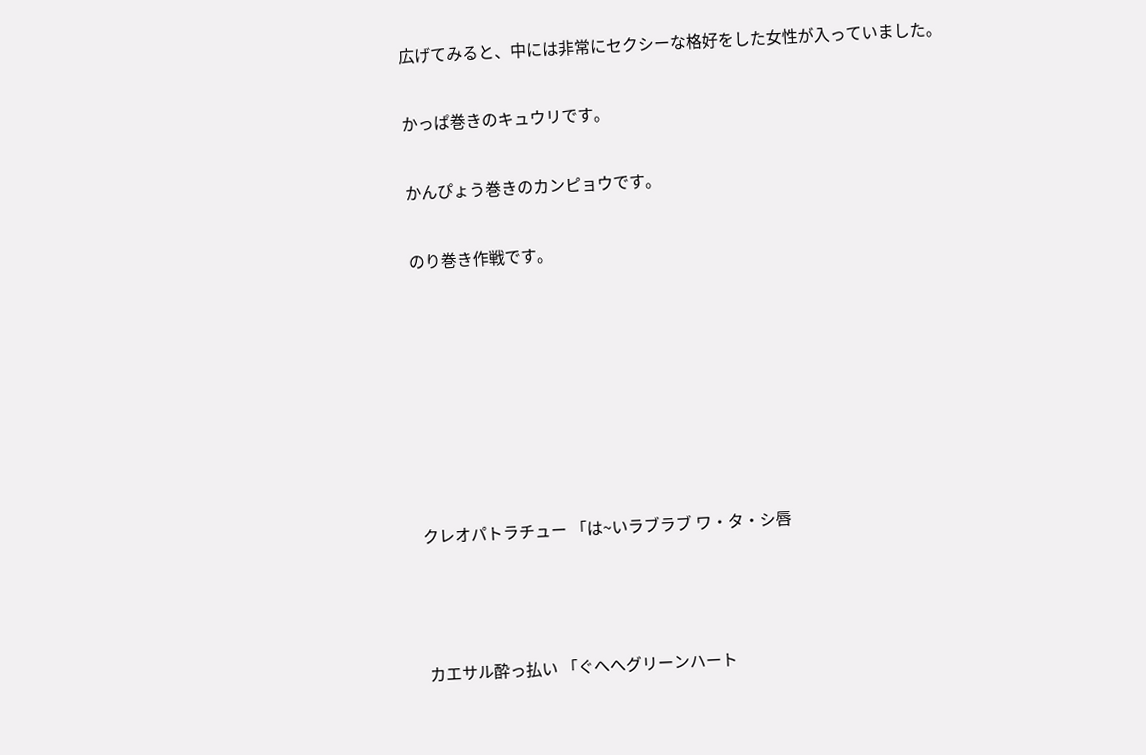広げてみると、中には非常にセクシーな格好をした女性が入っていました。

かっぱ巻きのキュウリです。

かんぴょう巻きのカンピョウです。

のり巻き作戦です。







クレオパトラチュー 「は~いラブラブ ワ・タ・シ唇



カエサル酔っ払い 「ぐへへグリーンハート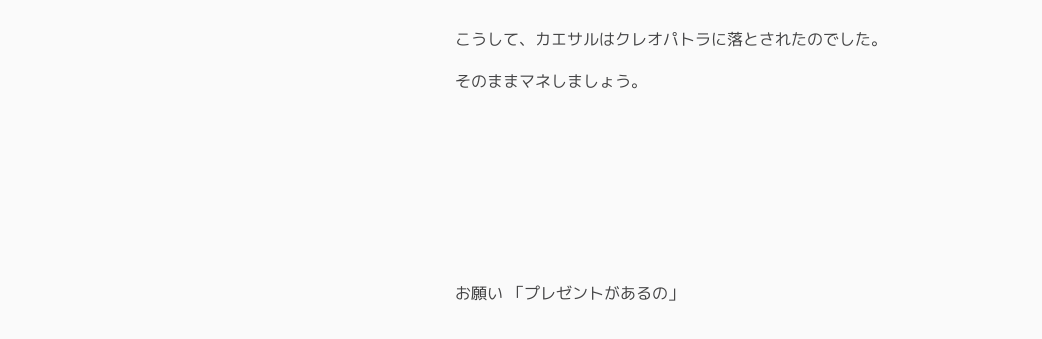こうして、カエサルはクレオパトラに落とされたのでした。

そのままマネしましょう。









お願い 「プレゼントがあるの」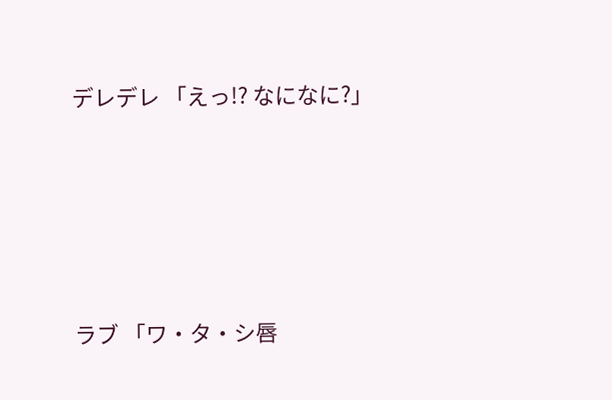デレデレ 「えっ!? なになに?」





ラブ 「ワ・タ・シ唇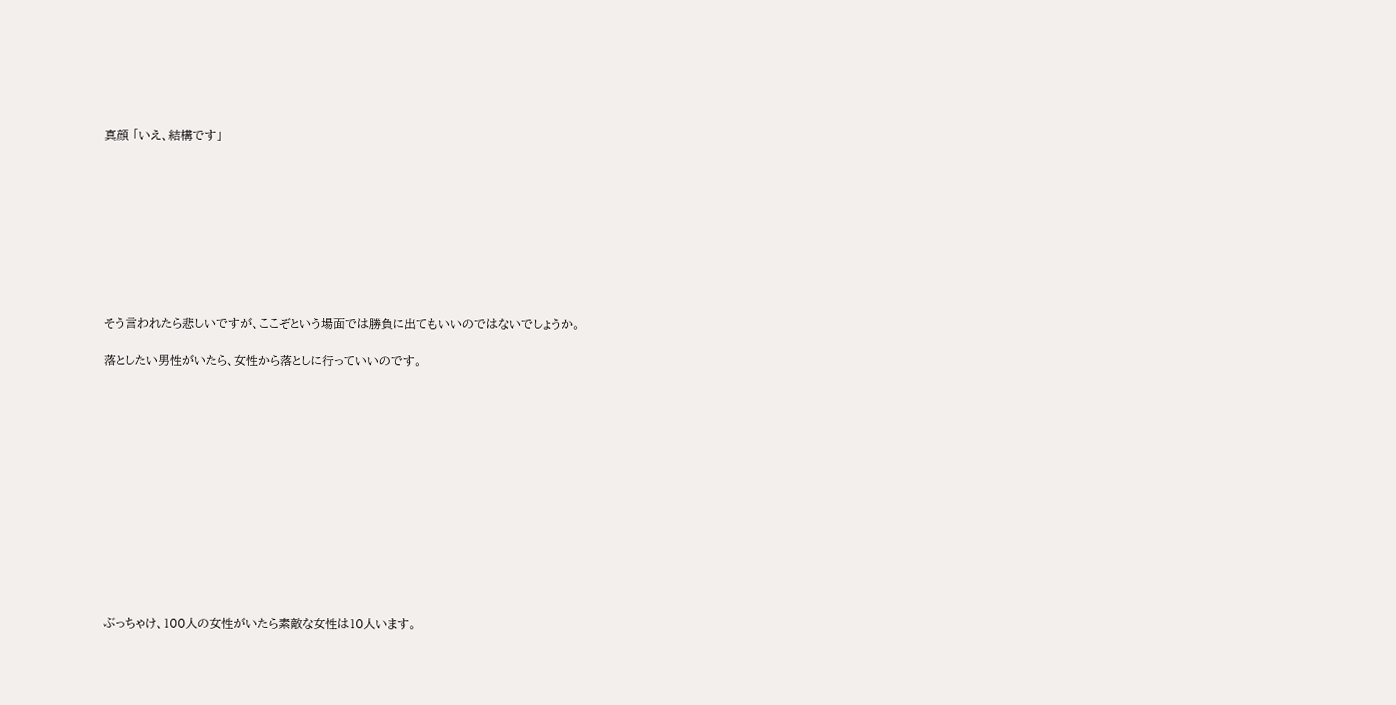真顔 「いえ、結構です」









そう言われたら悲しいですが、ここぞという場面では勝負に出てもいいのではないでしょうか。

落としたい男性がいたら、女性から落としに行っていいのです。













ぶっちゃけ、100人の女性がいたら素敵な女性は10人います。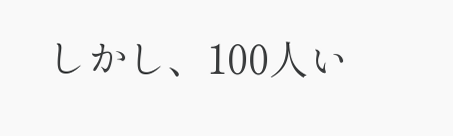しかし、100人い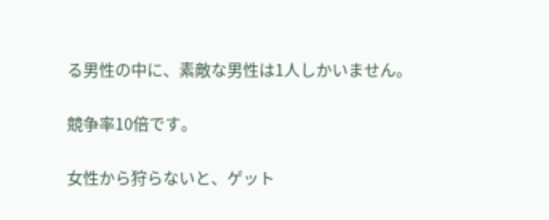る男性の中に、素敵な男性は1人しかいません。

競争率10倍です。

女性から狩らないと、ゲット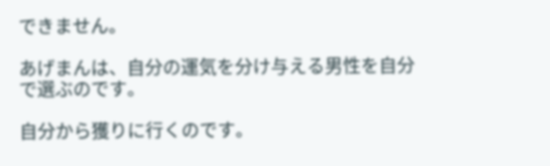できません。

あげまんは、自分の運気を分け与える男性を自分で選ぶのです。

自分から獲りに行くのです。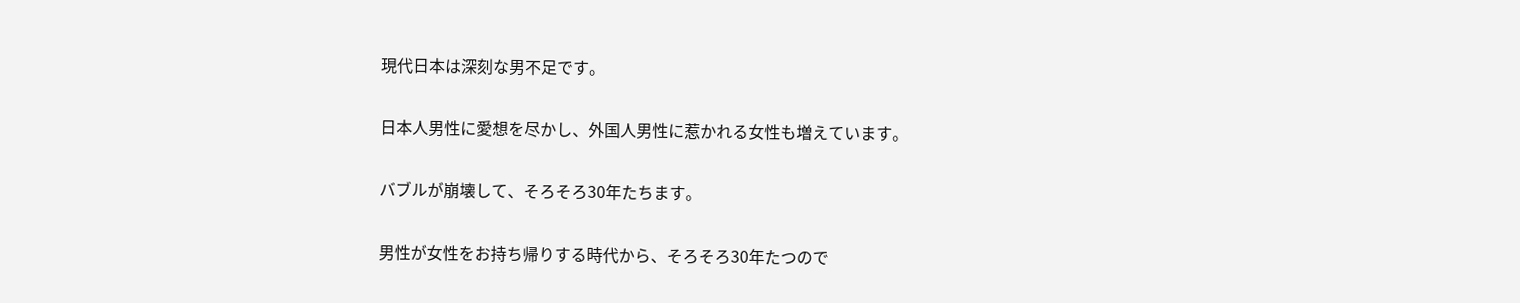現代日本は深刻な男不足です。

日本人男性に愛想を尽かし、外国人男性に惹かれる女性も増えています。

バブルが崩壊して、そろそろ30年たちます。

男性が女性をお持ち帰りする時代から、そろそろ30年たつので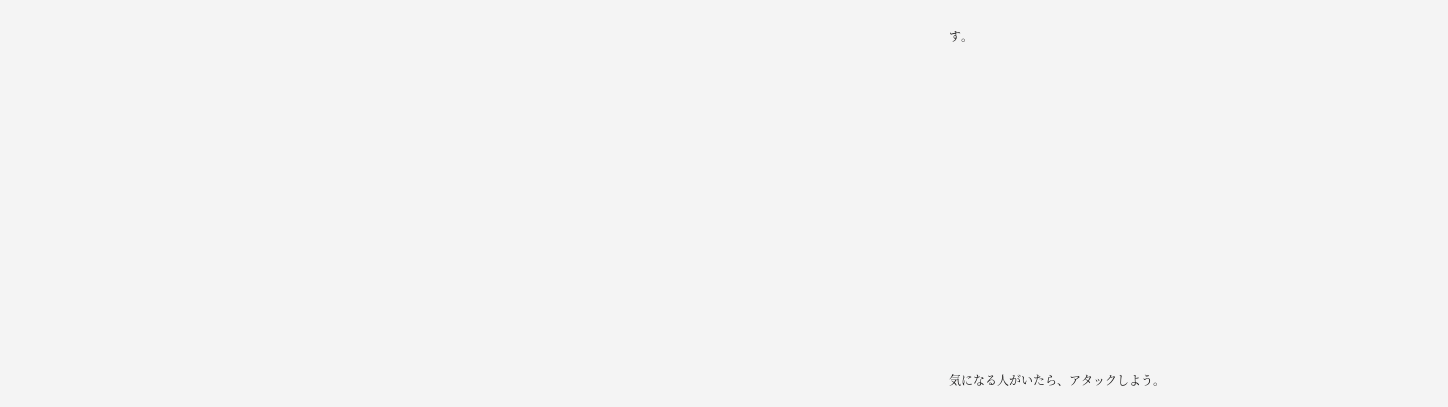す。













気になる人がいたら、アタックしよう。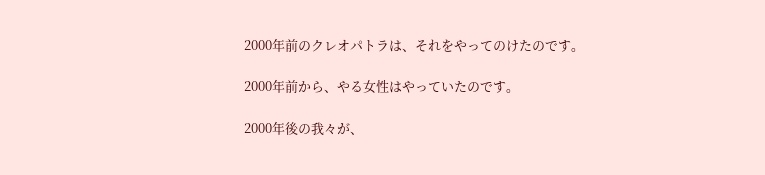2000年前のクレオパトラは、それをやってのけたのです。

2000年前から、やる女性はやっていたのです。

2000年後の我々が、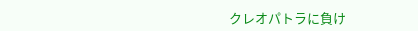クレオパトラに負け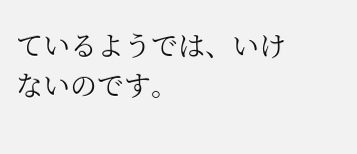ているようでは、いけないのです。